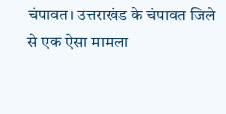चंपावत। उत्तराखंड के चंपावत जिले से एक ऐसा मामला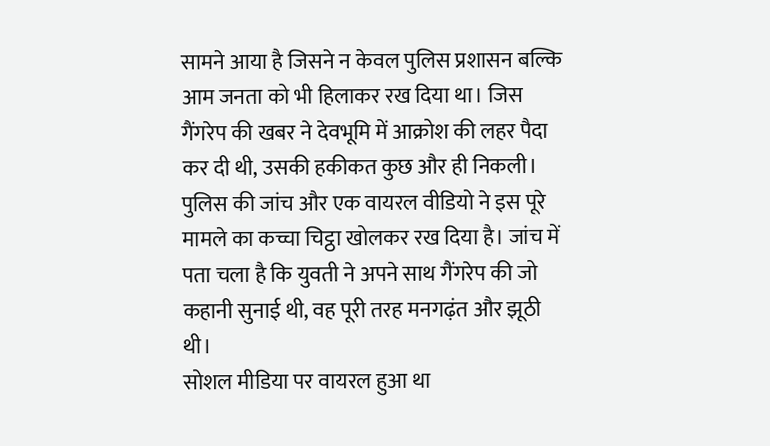सामने आया है जिसने न केवल पुलिस प्रशासन बल्कि आम जनता को भी हिलाकर रख दिया था। जिस गैंगरेप की खबर ने देवभूमि में आक्रोश की लहर पैदा कर दी थी, उसकी हकीकत कुछ और ही निकली। पुलिस की जांच और एक वायरल वीडियो ने इस पूरे मामले का कच्चा चिट्ठा खोलकर रख दिया है। जांच में पता चला है कि युवती ने अपने साथ गैंगरेप की जो कहानी सुनाई थी, वह पूरी तरह मनगढ़ंत और झूठी थी।
सोशल मीडिया पर वायरल हुआ था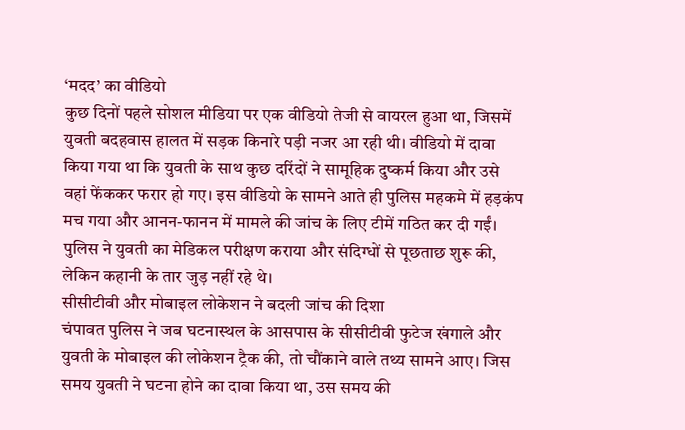‘मदद’ का वीडियो
कुछ दिनों पहले सोशल मीडिया पर एक वीडियो तेजी से वायरल हुआ था, जिसमें युवती बदहवास हालत में सड़क किनारे पड़ी नजर आ रही थी। वीडियो में दावा किया गया था कि युवती के साथ कुछ दरिंदों ने सामूहिक दुष्कर्म किया और उसे वहां फेंककर फरार हो गए। इस वीडियो के सामने आते ही पुलिस महकमे में हड़कंप मच गया और आनन-फानन में मामले की जांच के लिए टीमें गठित कर दी गईं। पुलिस ने युवती का मेडिकल परीक्षण कराया और संदिग्धों से पूछताछ शुरू की, लेकिन कहानी के तार जुड़ नहीं रहे थे।
सीसीटीवी और मोबाइल लोकेशन ने बदली जांच की दिशा
चंपावत पुलिस ने जब घटनास्थल के आसपास के सीसीटीवी फुटेज खंगाले और युवती के मोबाइल की लोकेशन ट्रैक की, तो चौंकाने वाले तथ्य सामने आए। जिस समय युवती ने घटना होने का दावा किया था, उस समय की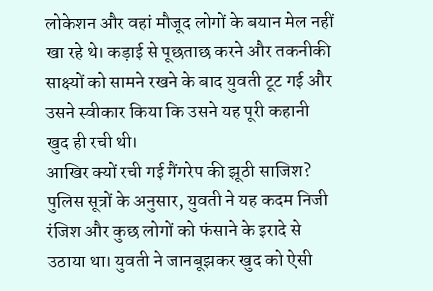लोकेशन और वहां मौजूद लोगों के बयान मेल नहीं खा रहे थे। कड़ाई से पूछताछ करने और तकनीकी साक्ष्यों को सामने रखने के बाद युवती टूट गई और उसने स्वीकार किया कि उसने यह पूरी कहानी खुद ही रची थी।
आखिर क्यों रची गई गैंगरेप की झूठी साजिश?
पुलिस सूत्रों के अनुसार, युवती ने यह कदम निजी रंजिश और कुछ लोगों को फंसाने के इरादे से उठाया था। युवती ने जानबूझकर खुद को ऐसी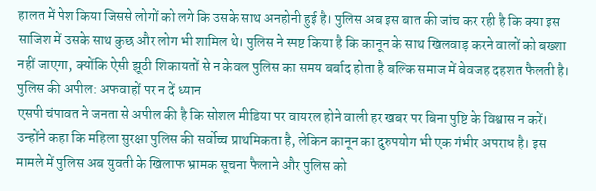हालत में पेश किया जिससे लोगों को लगे कि उसके साथ अनहोनी हुई है। पुलिस अब इस बात की जांच कर रही है कि क्या इस साजिश में उसके साथ कुछ और लोग भी शामिल थे। पुलिस ने स्पष्ट किया है कि कानून के साथ खिलवाड़ करने वालों को बख्शा नहीं जाएगा, क्योंकि ऐसी झूठी शिकायतों से न केवल पुलिस का समय बर्बाद होता है बल्कि समाज में बेवजह दहशत फैलती है।
पुलिस की अपील: अफवाहों पर न दें ध्यान
एसपी चंपावत ने जनता से अपील की है कि सोशल मीडिया पर वायरल होने वाली हर खबर पर बिना पुष्टि के विश्वास न करें। उन्होंने कहा कि महिला सुरक्षा पुलिस की सर्वोच्च प्राथमिकता है, लेकिन कानून का दुरुपयोग भी एक गंभीर अपराध है। इस मामले में पुलिस अब युवती के खिलाफ भ्रामक सूचना फैलाने और पुलिस को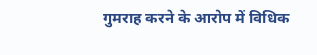गुमराह करने के आरोप में विधिक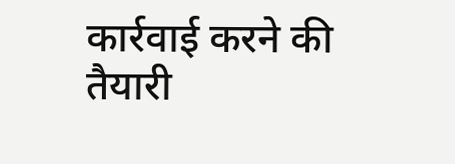कार्रवाई करने की तैयारी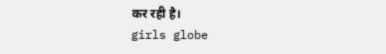कर रही है।
girls globe